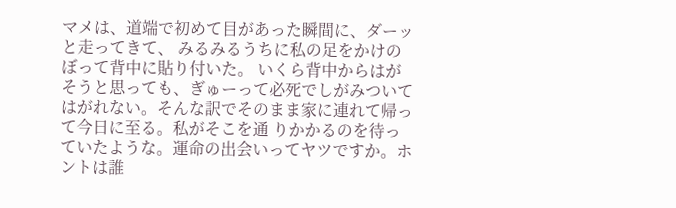マメは、道端で初めて目があった瞬間に、ダーッと走ってきて、 みるみるうちに私の足をかけのぼって背中に貼り付いた。 いくら背中からはがそうと思っても、ぎゅーって必死でしがみついて はがれない。そんな訳でそのまま家に連れて帰って今日に至る。私がそこを通 りかかるのを待っていたような。運命の出会いってヤツですか。ホントは誰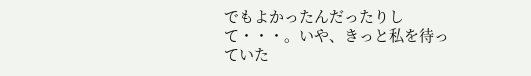でもよかったんだったりして・・・。いや、きっと私を待っていた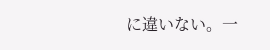に違いない。一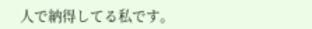人で納得してる私です。